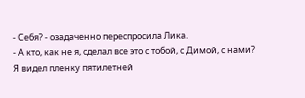- Себя? - озадаченно переспросила Лика.
- А кто, как не я, сделал все это с тобой, с Димой, с нами? Я видел пленку пятилетней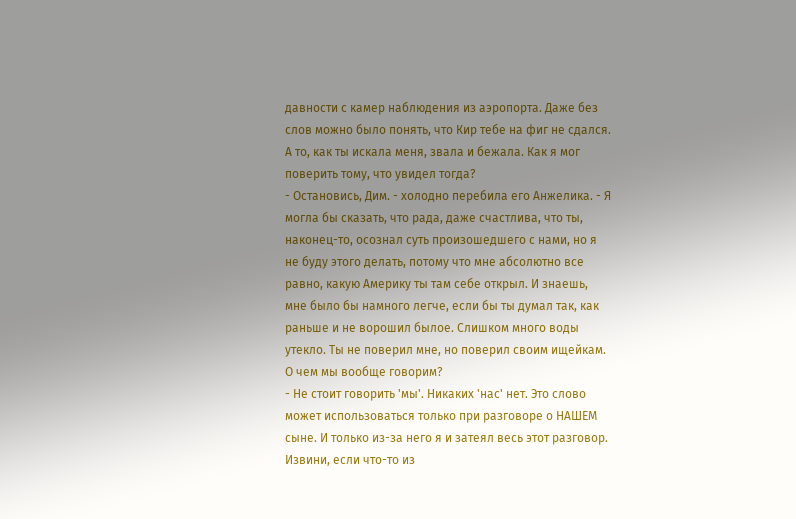давности с камер наблюдения из аэропорта. Даже без слов можно было понять, что Кир тебе на фиг не сдался. А то, как ты искала меня, звала и бежала. Как я мог поверить тому, что увидел тогда?
- Остановись, Дим. - холодно перебила его Анжелика. - Я могла бы сказать, что рада, даже счастлива, что ты, наконец-то, осознал суть произошедшего с нами, но я не буду этого делать, потому что мне абсолютно все равно, какую Америку ты там себе открыл. И знаешь, мне было бы намного легче, если бы ты думал так, как раньше и не ворошил былое. Слишком много воды утекло. Ты не поверил мне, но поверил своим ищейкам. О чем мы вообще говорим?
- Не стоит говорить 'мы'. Никаких 'нас' нет. Это слово может использоваться только при разговоре о НАШЕМ сыне. И только из-за него я и затеял весь этот разговор. Извини, если что-то из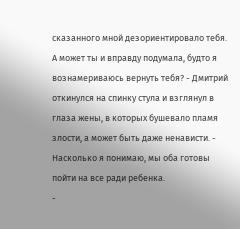сказанного мной дезориентировало тебя. А может ты и вправду подумала, будто я вознамериваюсь вернуть тебя? - Дмитрий откинулся на спинку стула и взглянул в глаза жены, в которых бушевало пламя злости, а может быть даже ненависти. - Насколько я понимаю, мы оба готовы пойти на все ради ребенка.
-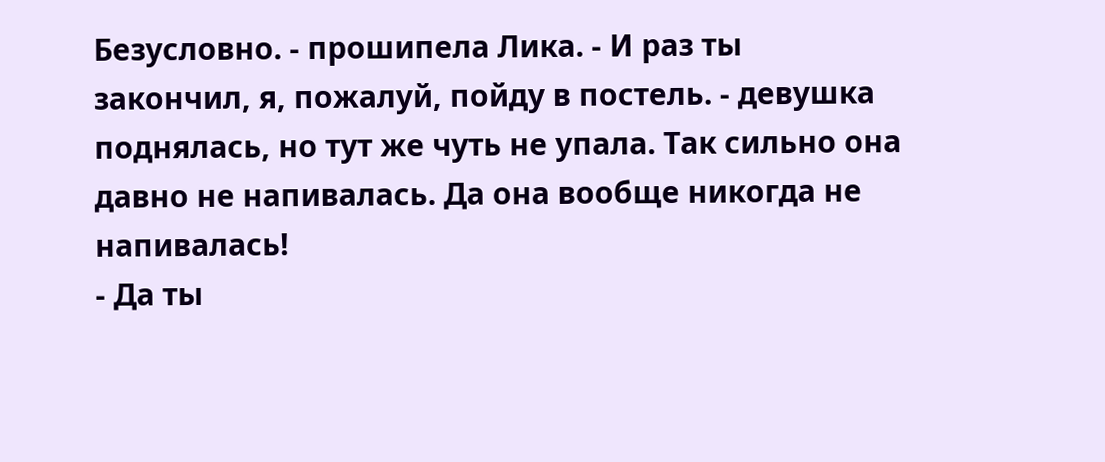Безусловно. - прошипела Лика. - И раз ты закончил, я, пожалуй, пойду в постель. - девушка поднялась, но тут же чуть не упала. Так сильно она давно не напивалась. Да она вообще никогда не напивалась!
- Да ты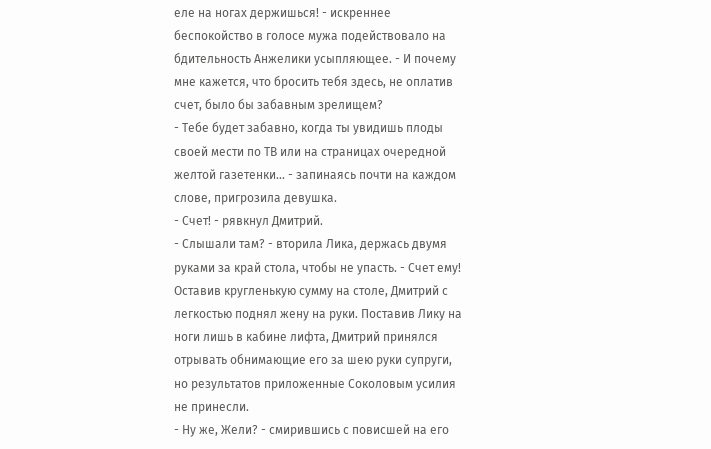еле на ногах держишься! - искреннее беспокойство в голосе мужа подействовало на бдительность Анжелики усыпляющее. - И почему мне кажется, что бросить тебя здесь, не оплатив счет, было бы забавным зрелищем?
- Тебе будет забавно, когда ты увидишь плоды своей мести по ТВ или на страницах очередной желтой газетенки... - запинаясь почти на каждом слове, пригрозила девушка.
- Счет! - рявкнул Дмитрий.
- Слышали там? - вторила Лика, держась двумя руками за край стола, чтобы не упасть. - Счет ему!
Оставив кругленькую сумму на столе, Дмитрий с легкостью поднял жену на руки. Поставив Лику на ноги лишь в кабине лифта, Дмитрий принялся отрывать обнимающие его за шею руки супруги, но результатов приложенные Соколовым усилия не принесли.
- Ну же, Жели? - смирившись с повисшей на его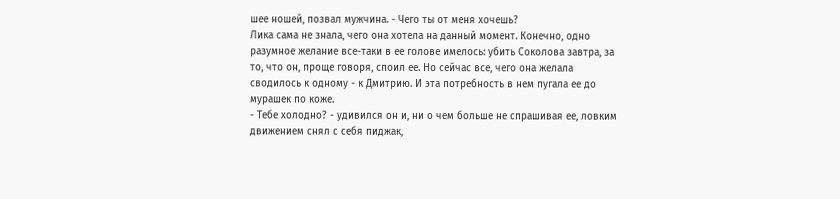шее ношей, позвал мужчина. - Чего ты от меня хочешь?
Лика сама не знала, чего она хотела на данный момент. Конечно, одно разумное желание все-таки в ее голове имелось: убить Соколова завтра, за то, что он, проще говоря, споил ее. Но сейчас все, чего она желала сводилось к одному - к Дмитрию. И эта потребность в нем пугала ее до мурашек по коже.
- Тебе холодно? - удивился он и, ни о чем больше не спрашивая ее, ловким движением снял с себя пиджак,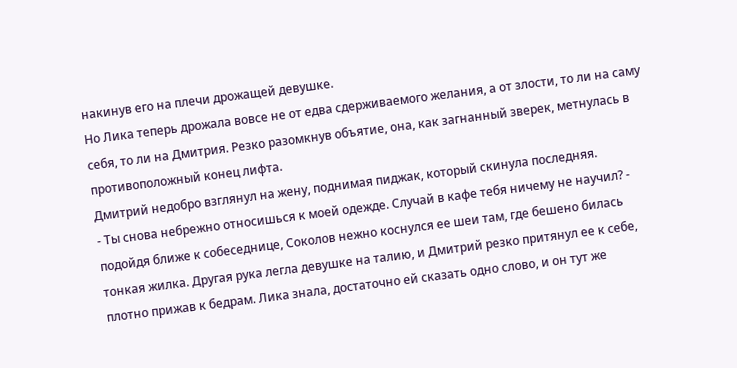накинув его на плечи дрожащей девушке.
Но Лика теперь дрожала вовсе не от едва сдерживаемого желания, а от злости, то ли на саму себя, то ли на Дмитрия. Резко разомкнув объятие, она, как загнанный зверек, метнулась в противоположный конец лифта.
Дмитрий недобро взглянул на жену, поднимая пиджак, который скинула последняя.
- Ты снова небрежно относишься к моей одежде. Случай в кафе тебя ничему не научил? - подойдя ближе к собеседнице, Соколов нежно коснулся ее шеи там, где бешено билась тонкая жилка. Другая рука легла девушке на талию, и Дмитрий резко притянул ее к себе, плотно прижав к бедрам. Лика знала, достаточно ей сказать одно слово, и он тут же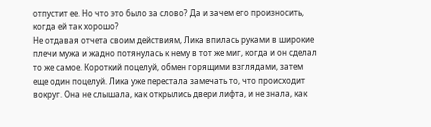отпустит ее. Но что это было за слово? Да и зачем его произносить, когда ей так хорошо?
Не отдавая отчета своим действиям, Лика впилась руками в широкие плечи мужа и жадно потянулась к нему в тот же миг, когда и он сделал то же самое. Короткий поцелуй, обмен горящими взглядами, затем еще один поцелуй. Лика уже перестала замечать то, что происходит вокруг. Она не слышала, как открылись двери лифта, и не знала, как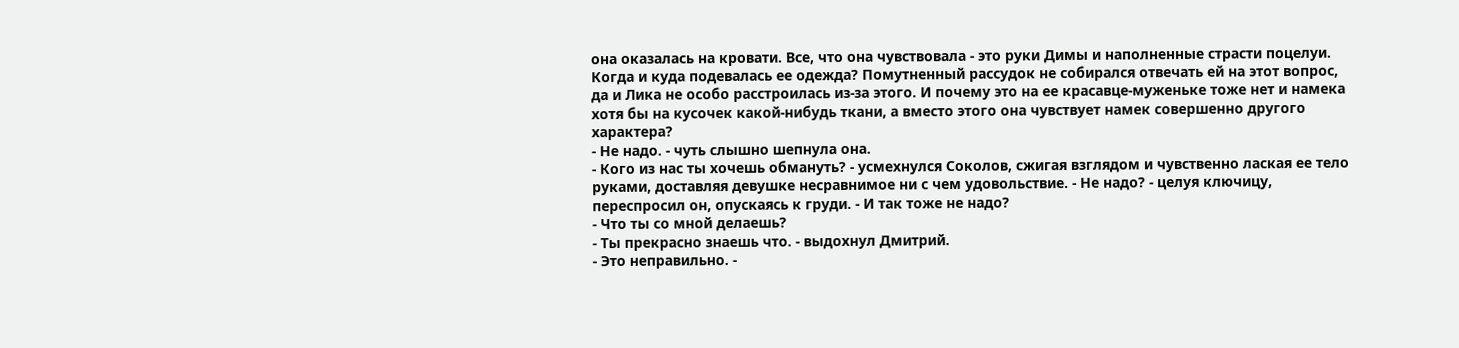она оказалась на кровати. Все, что она чувствовала - это руки Димы и наполненные страсти поцелуи. Когда и куда подевалась ее одежда? Помутненный рассудок не собирался отвечать ей на этот вопрос, да и Лика не особо расстроилась из-за этого. И почему это на ее красавце-муженьке тоже нет и намека хотя бы на кусочек какой-нибудь ткани, а вместо этого она чувствует намек совершенно другого характера?
- Не надо. - чуть слышно шепнула она.
- Кого из нас ты хочешь обмануть? - усмехнулся Соколов, сжигая взглядом и чувственно лаская ее тело руками, доставляя девушке несравнимое ни с чем удовольствие. - Не надо? - целуя ключицу, переспросил он, опускаясь к груди. - И так тоже не надо?
- Что ты со мной делаешь?
- Ты прекрасно знаешь что. - выдохнул Дмитрий.
- Это неправильно. -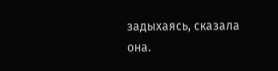задыхаясь, сказала она.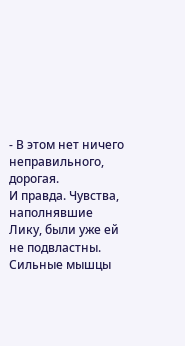- В этом нет ничего неправильного, дорогая.
И правда. Чувства, наполнявшие Лику, были уже ей не подвластны. Сильные мышцы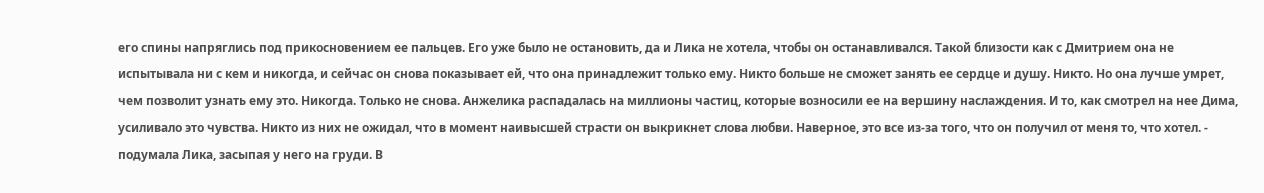его спины напряглись под прикосновением ее пальцев. Его уже было не остановить, да и Лика не хотела, чтобы он останавливался. Такой близости как с Дмитрием она не испытывала ни с кем и никогда, и сейчас он снова показывает ей, что она принадлежит только ему. Никто больше не сможет занять ее сердце и душу. Никто. Но она лучше умрет, чем позволит узнать ему это. Никогда. Только не снова. Анжелика распадалась на миллионы частиц, которые возносили ее на вершину наслаждения. И то, как смотрел на нее Дима, усиливало это чувства. Никто из них не ожидал, что в момент наивысшей страсти он выкрикнет слова любви. Наверное, это все из-за того, что он получил от меня то, что хотел. - подумала Лика, засыпая у него на груди. В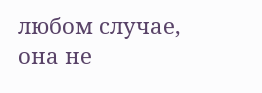любом случае, она не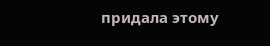придала этому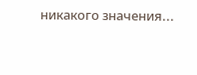никакого значения...